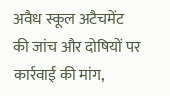अवैध स्कूल अटैचमेंट की जांच और दोषियों पर कार्रवाई की मांग,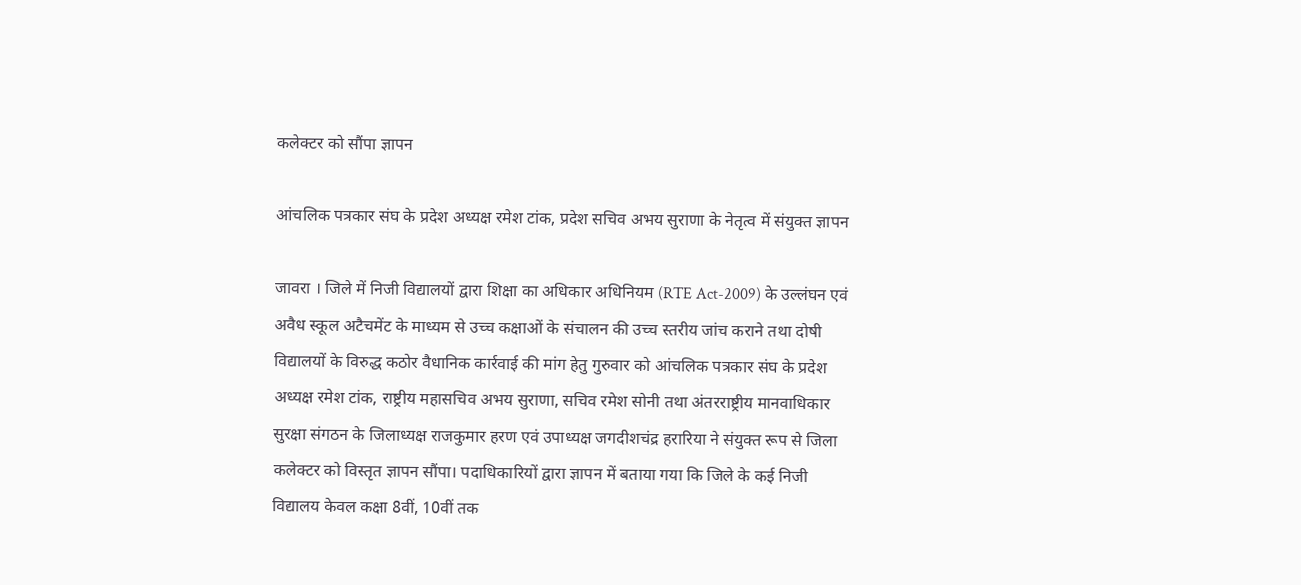कलेक्टर को सौंपा ज्ञापन

आंचलिक पत्रकार संघ के प्रदेश अध्यक्ष रमेश टांक, प्रदेश सचिव अभय सुराणा के नेतृत्व में संयुक्त ज्ञापन

जावरा । जिले में निजी विद्यालयों द्वारा शिक्षा का अधिकार अधिनियम (RTE Act-2009) के उल्लंघन एवं अवैध स्कूल अटैचमेंट के माध्यम से उच्च कक्षाओं के संचालन की उच्च स्तरीय जांच कराने तथा दोषी विद्यालयों के विरुद्ध कठोर वैधानिक कार्रवाई की मांग हेतु गुरुवार को आंचलिक पत्रकार संघ के प्रदेश अध्यक्ष रमेश टांक, राष्ट्रीय महासचिव अभय सुराणा, सचिव रमेश सोनी तथा अंतरराष्ट्रीय मानवाधिकार सुरक्षा संगठन के जिलाध्यक्ष राजकुमार हरण एवं उपाध्यक्ष जगदीशचंद्र हरारिया ने संयुक्त रूप से जिला कलेक्टर को विस्तृत ज्ञापन सौंपा। पदाधिकारियों द्वारा ज्ञापन में बताया गया कि जिले के कई निजी विद्यालय केवल कक्षा 8वीं, 10वीं तक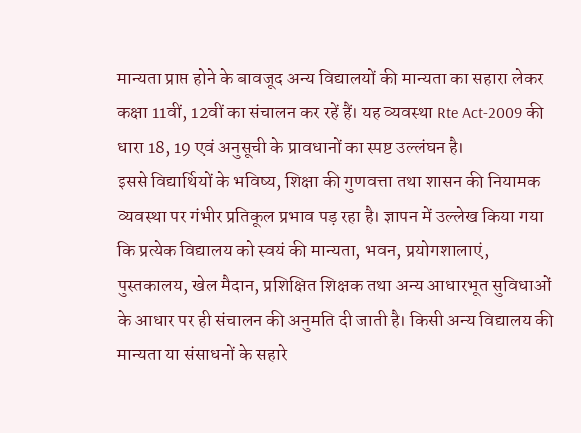मान्यता प्राप्त होने के बावजूद अन्य विद्यालयों की मान्यता का सहारा लेकर कक्षा 11वीं, 12वीं का संचालन कर रहें हैं। यह व्यवस्था Rte Act-2009 की धारा 18, 19 एवं अनुसूची के प्रावधानों का स्पष्ट उल्लंघन है।
इससे विद्यार्थियों के भविष्य, शिक्षा की गुणवत्ता तथा शासन की नियामक व्यवस्था पर गंभीर प्रतिकूल प्रभाव पड़ रहा है। ज्ञापन में उल्लेख किया गया कि प्रत्येक विद्यालय को स्वयं की मान्यता, भवन, प्रयोगशालाएं, पुस्तकालय, खेल मैदान, प्रशिक्षित शिक्षक तथा अन्य आधारभूत सुविधाओं के आधार पर ही संचालन की अनुमति दी जाती है। किसी अन्य विद्यालय की मान्यता या संसाधनों के सहारे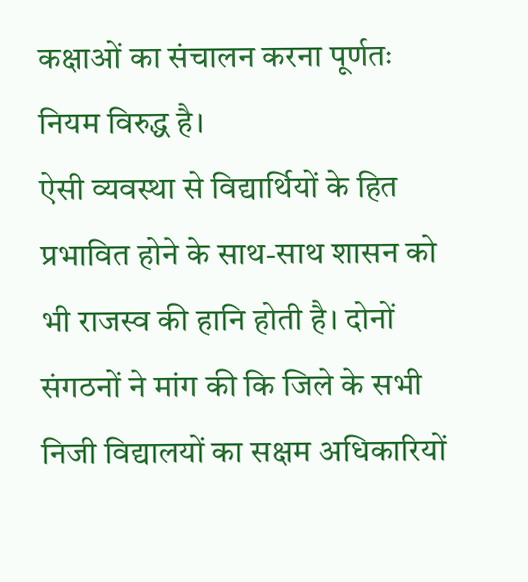कक्षाओं का संचालन करना पूर्णतः नियम विरुद्ध है।
ऐसी व्यवस्था से विद्यार्थियों के हित प्रभावित होने के साथ-साथ शासन को भी राजस्व की हानि होती है। दोनों संगठनों ने मांग की कि जिले के सभी निजी विद्यालयों का सक्षम अधिकारियों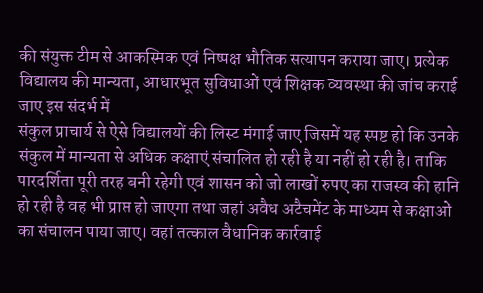की संयुक्त टीम से आकस्मिक एवं निष्पक्ष भौतिक सत्यापन कराया जाए। प्रत्येक विद्यालय की मान्यता, आधारभूत सुविधाओं एवं शिक्षक व्यवस्था की जांच कराई जाए इस संदर्भ में
संकुल प्राचार्य से ऐसे विद्यालयों की लिस्ट मंगाई जाए जिसमें यह स्पष्ट हो कि उनके संकुल में मान्यता से अधिक कक्षाएं संचालित हो रही है या नहीं हो रही है। ताकि पारदर्शिता पूरी तरह बनी रहेगी एवं शासन को जो लाखों रुपए का राजस्व की हानि हो रही है वह भी प्राप्त हो जाएगा तथा जहां अवैध अटैचमेंट के माध्यम से कक्षाओं का संचालन पाया जाए। वहां तत्काल वैधानिक कार्रवाई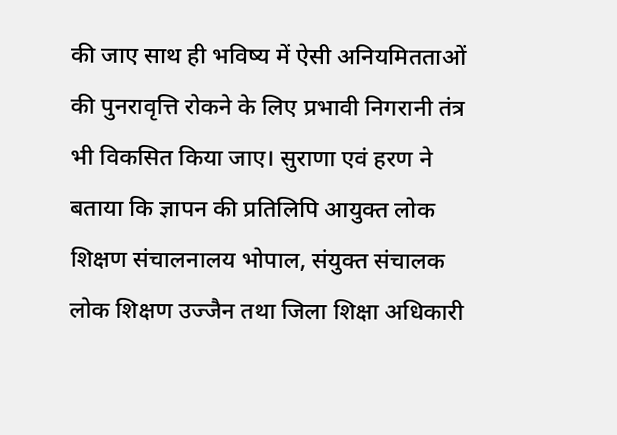की जाए साथ ही भविष्य में ऐसी अनियमितताओं की पुनरावृत्ति रोकने के लिए प्रभावी निगरानी तंत्र भी विकसित किया जाए। सुराणा एवं हरण ने बताया कि ज्ञापन की प्रतिलिपि आयुक्त लोक शिक्षण संचालनालय भोपाल, संयुक्त संचालक लोक शिक्षण उज्जैन तथा जिला शिक्षा अधिकारी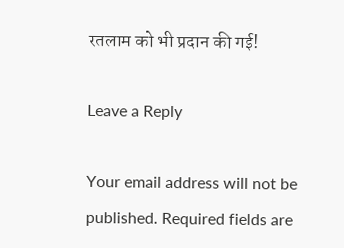रतलाम को भी प्रदान की गई!

Leave a Reply

Your email address will not be published. Required fields are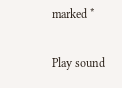marked *

Play sound